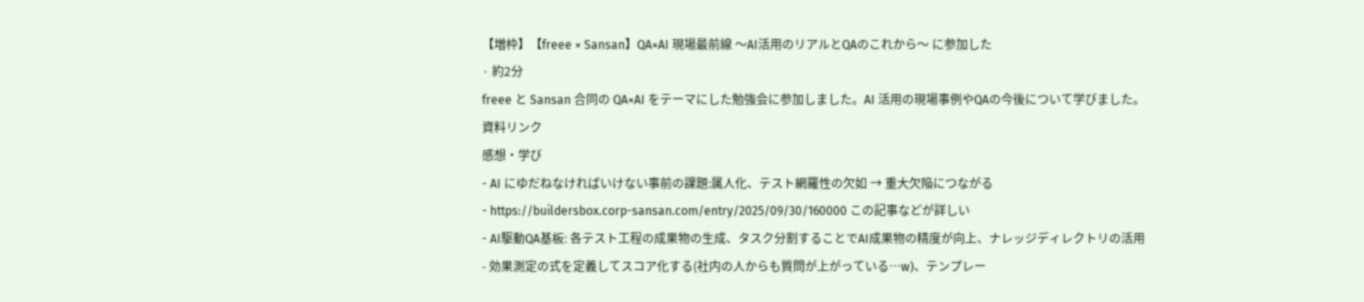【増枠】【freee × Sansan】QA×AI 現場最前線 〜AI活用のリアルとQAのこれから〜 に参加した
· 約2分
freee と Sansan 合同の QA×AI をテーマにした勉強会に参加しました。AI 活用の現場事例やQAの今後について学びました。
資料リンク
感想・学び
- AI にゆだねなければいけない事前の課題:属人化、テスト網羅性の欠如 → 重大欠陥につながる
- https://buildersbox.corp-sansan.com/entry/2025/09/30/160000 この記事などが詳しい
- AI駆動QA基板: 各テスト工程の成果物の生成、タスク分割することでAI成果物の精度が向上、ナレッジディレクトリの活用
- 効果測定の式を定義してスコア化する(社内の人からも質問が上がっている…w)、テンプレー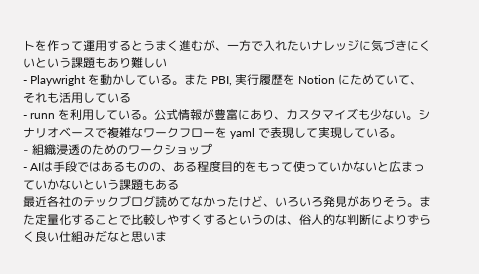トを作って運用するとうまく進むが、一方で入れたいナレッジに気づきにくいという課題もあり難しい
- Playwright を動かしている。また PBI, 実行履歴を Notion にためていて、それも活用している
- runn を利用している。公式情報が豊富にあり、カスタマイズも少ない。シナリオベースで複雑なワークフローを yaml で表現して実現している。
- 組織浸透のためのワークショップ
- AIは手段ではあるものの、ある程度目的をもって使っていかないと広まっていかないという課題もある
最近各社のテックブログ読めてなかったけど、いろいろ発見がありそう。また定量化することで比較しやすくするというのは、俗人的な判断によりずらく良い仕組みだなと思いま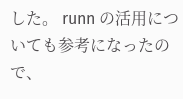した。 runn の活用についても参考になったので、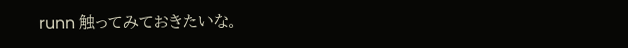runn 触ってみておきたいな。